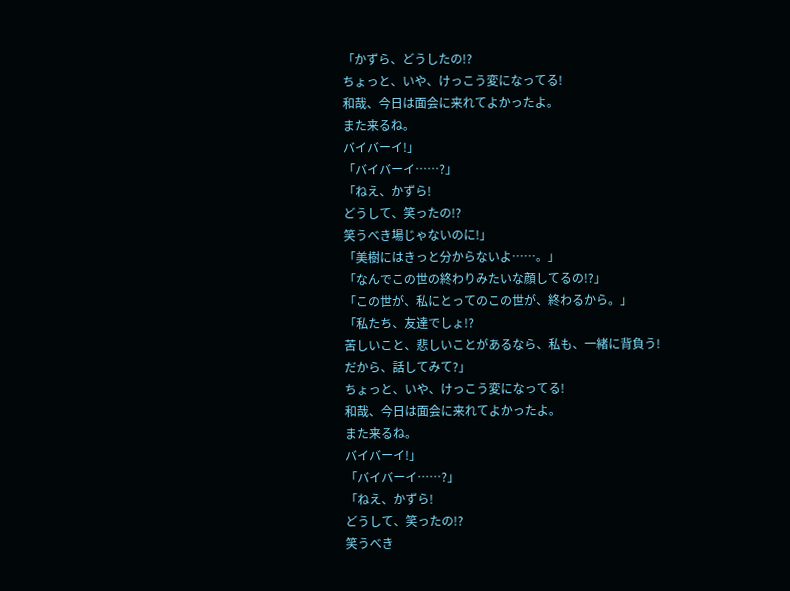「かずら、どうしたの!?
ちょっと、いや、けっこう変になってる!
和哉、今日は面会に来れてよかったよ。
また来るね。
バイバーイ!」
「バイバーイ……?」
「ねえ、かずら!
どうして、笑ったの!?
笑うべき場じゃないのに!」
「美樹にはきっと分からないよ……。」
「なんでこの世の終わりみたいな顔してるの!?」
「この世が、私にとってのこの世が、終わるから。」
「私たち、友達でしょ!?
苦しいこと、悲しいことがあるなら、私も、一緒に背負う!
だから、話してみて?」
ちょっと、いや、けっこう変になってる!
和哉、今日は面会に来れてよかったよ。
また来るね。
バイバーイ!」
「バイバーイ……?」
「ねえ、かずら!
どうして、笑ったの!?
笑うべき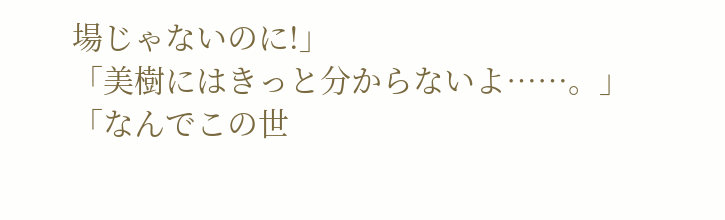場じゃないのに!」
「美樹にはきっと分からないよ……。」
「なんでこの世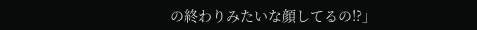の終わりみたいな顔してるの!?」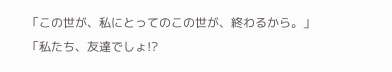「この世が、私にとってのこの世が、終わるから。」
「私たち、友達でしょ!?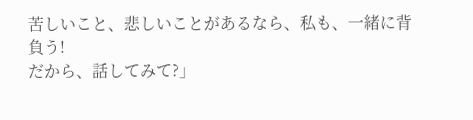苦しいこと、悲しいことがあるなら、私も、一緒に背負う!
だから、話してみて?」